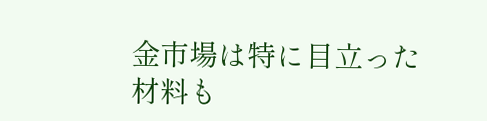金市場は特に目立った材料も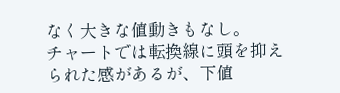なく大きな値動きもなし。
チャートでは転換線に頭を抑えられた感があるが、下値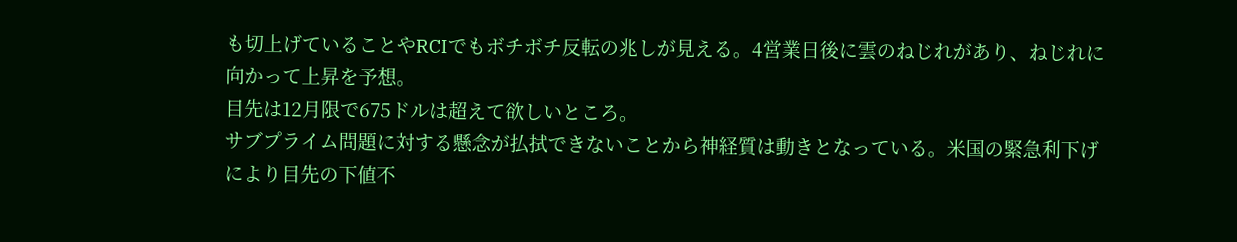も切上げていることやRCIでもボチボチ反転の兆しが見える。4営業日後に雲のねじれがあり、ねじれに向かって上昇を予想。
目先は12月限で675ドルは超えて欲しいところ。
サブプライム問題に対する懸念が払拭できないことから神経質は動きとなっている。米国の緊急利下げにより目先の下値不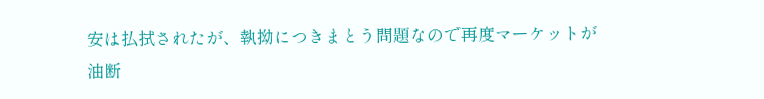安は払拭されたが、執拗につきまとう問題なので再度マーケットが油断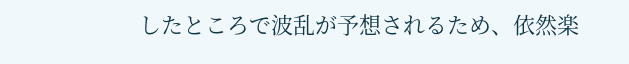したところで波乱が予想されるため、依然楽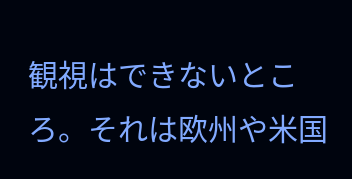観視はできないところ。それは欧州や米国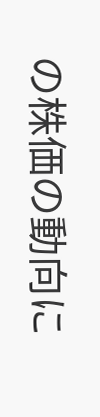の株価の動向に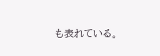も表れている。